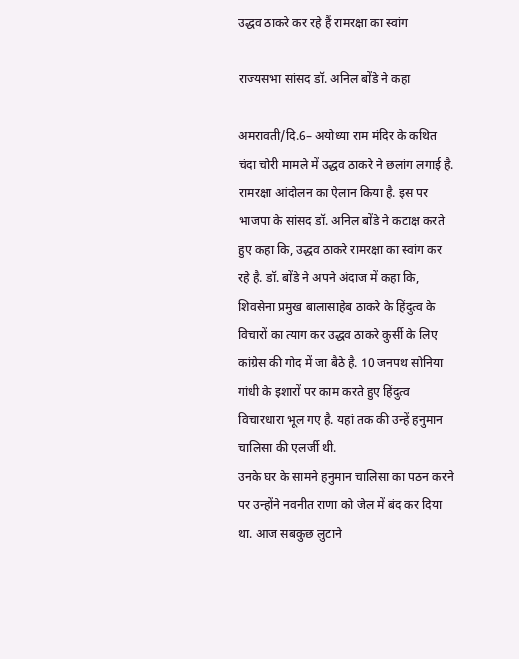उद्धव ठाकरे कर रहे हैं रामरक्षा का स्वांग

राज्यसभा सांसद डॉ. अनिल बोंडे ने कहा

अमरावती/दि.6– अयोध्या राम मंदिर के कथित चंदा चोरी मामले में उद्धव ठाकरे ने छलांग लगाई है. रामरक्षा आंदोलन का ऐलान किया है. इस पर भाजपा के सांसद डॉ. अनिल बोंडे ने कटाक्ष करते हुए कहा कि, उद्धव ठाकरे रामरक्षा का स्वांग कर रहे है. डॉ. बोंडे ने अपने अंदाज में कहा कि, शिवसेना प्रमुख बालासाहेब ठाकरे के हिंदुत्व के विचारों का त्याग कर उद्धव ठाकरे कुर्सी के लिए कांग्रेस की गोद में जा बैठे है. 10 जनपथ सोनिया गांधी के इशारों पर काम करते हुए हिंदुत्व विचारधारा भूल गए है. यहां तक की उन्हें हनुमान चालिसा की एलर्जी थी.
उनके घर के सामने हनुमान चालिसा का पठन करने पर उन्होंने नवनीत राणा को जेल में बंद कर दिया था. आज सबकुछ लुटाने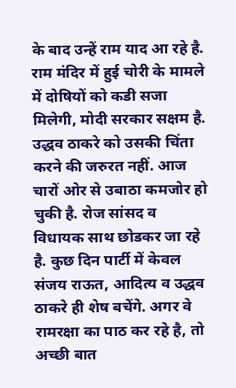के बाद उन्हें राम याद आ रहे है. राम मंदिर में हुई चोरी के मामले में दोषियों को कडी सजा मिलेगी, मोदी सरकार सक्षम है. उद्धव ठाकरे को उसकी चिंता करने की जरुरत नहीं. आज चारों ओर से उबाठा कमजोर हो चुकी है. रोज सांसद व विधायक साथ छोडकर जा रहे है. कुछ दिन पार्टी में केवल संजय राऊत, आदित्य व उद्धव ठाकरे ही शेष बचेंगे. अगर वे रामरक्षा का पाठ कर रहे है, तो अच्छी बात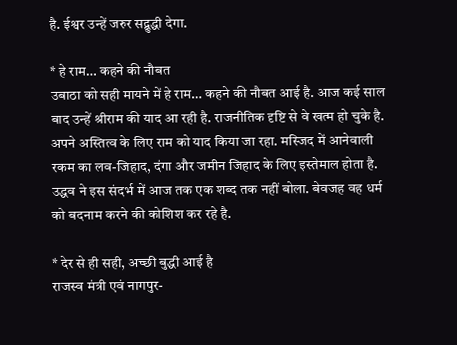है. ईश्वर उन्हें जरुर सद्बुद्धी देगा.

* हे राम… कहने की नौबत
उबाठा को सही मायने में हे राम… कहने की नौबत आई है. आज कई साल बाद उन्हें श्रीराम की याद आ रही है. राजनीतिक दृष्टि से वे खत्म हो चुके है. अपने अस्तित्व के लिए राम को याद किया जा रहा. मस्जिद में आनेवाली रकम का लव-जिहाद, दंगा और जमीन जिहाद के लिए इस्तेमाल होता है. उद्धव ने इस संदर्भ में आज तक एक शब्द तक नहीं बोला. बेवजह वह धर्म को बदनाम करने की कोशिश कर रहे है.

* देर से ही सही, अच्छी बुद्धी आई है
राजस्व मंत्री एवं नागपुर-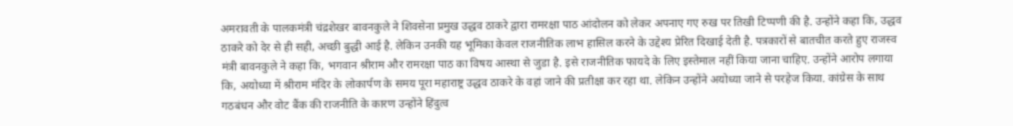अमरावती के पालकमंत्री चंद्रशेखर बावनकुले ने शिवसेना प्रमुख उद्धव ठाकरे द्वारा रामरक्षा पाठ आंदोलन को लेकर अपनाए गए रुख पर तिखी टिप्पणी की है. उन्होंने कहा कि, उद्धव ठाकरे को देर से ही सही, अच्छी बुद्धी आई है. लेकिन उनकी यह भूमिका केवल राजनीतिक लाभ हासिल करने के उद्देश्य प्रेरित दिखाई देती है. पत्रकारों से बातचीत करते हुए राजस्व मंत्री बावनकुले ने कहा कि, भगवान श्रीराम और रामरक्षा पाठ का विषय आस्था से जुडा है. इसे राजनीतिक फायदे के लिए इस्तेमाल नहीं किया जाना चाहिए. उन्होंने आरोप लगाया कि, अयोध्या में श्रीराम मंदिर के लोकार्पण के समय पूरा महाराष्ट्र उद्धव ठाकरे के वहां जाने की प्रतीक्षा कर रहा था. लेकिन उन्होंने अयोध्या जाने से परहेज किया. कांग्रेस के साथ गठबंधन और वोट बैंक की राजनीति के कारण उन्होंने हिंदुत्व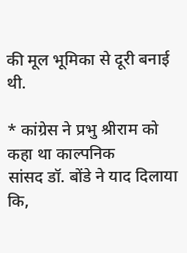की मूल भूमिका से दूरी बनाई थी.

* कांग्रेस ने प्रभु श्रीराम को कहा था काल्पनिक
सांसद डॉ. बोंडे ने याद दिलाया कि,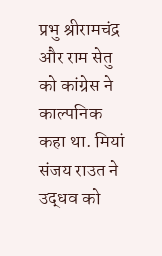प्रभु श्रीरामचंद्र और राम सेतु को कांग्रेस ने काल्पनिक कहा था. मियां संजय राउत ने उद्धव को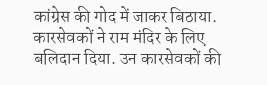कांग्रेस की गोद में जाकर बिठाया. कारसेवकों ने राम मंदिर के लिए बलिदान दिया. उन कारसेवकों की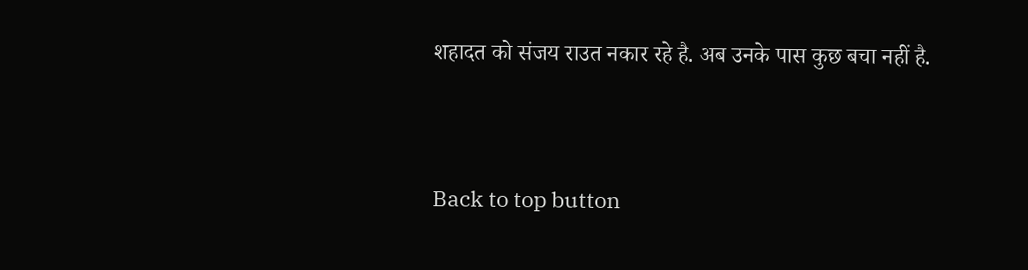शहादत को संजय राउत नकार रहे है. अब उनके पास कुछ बचा नहीं है.



Back to top button